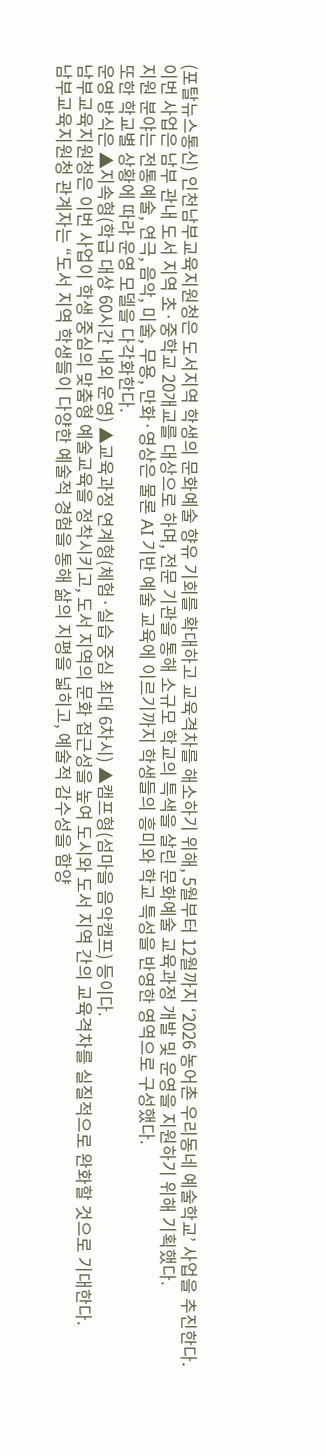(포탈뉴스통신) 인천남부교육지원청은 도서지역 학생의 문화예술 향유 기회를 확대하고 교육격차를 해소하기 위해, 5월부터 12월까지 ‘2026 농어촌 우리동네 예술학교’ 사업을 추진한다.
이번 사업은 남부 관내 도서 지역 초·중학교 20개교를 대상으로 하며, 전문 기관을 통해 소규모 학교의 특색을 살린 문화예술 교육과정 개발 및 운영을 지원하기 위해 기획했다.
지원 분야는 전통예술, 연극, 음악, 미술, 무용, 만화·영상은 물론 AI 기반 예술 교육에 이르기까지 학생들의 흥미와 학교 특성을 반영한 영역으로 구성했다.
또한 학교별 상황에 따라 운영 모델을 다각화한다.
운영 방식은 ▲지속형(학급 대상 60시간 내외 운영) ▲교육과정 연계형(체험·실습 중심 최대 6차시) ▲캠프형(섬마을 음악캠프) 등이다.
남부교육지원청은 이번 사업이 학생 중심의 맞춤형 예술교육을 정착시키고, 도서 지역의 문화 접근성을 높여 도시와 도서 지역 간의 교육격차를 실질적으로 완화할 것으로 기대한다.
남부교육지원청 관계자는 “도서 지역 학생들이 다양한 예술적 경험을 통해 삶의 지평을 넓히고, 예술적 감수성을 함양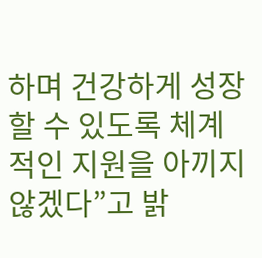하며 건강하게 성장할 수 있도록 체계적인 지원을 아끼지 않겠다”고 밝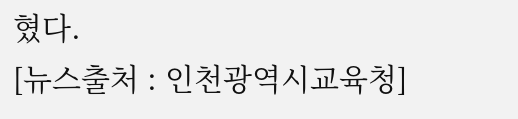혔다.
[뉴스출처 : 인천광역시교육청]